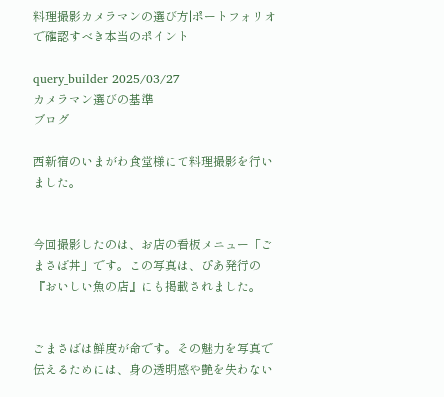料理撮影カメラマンの選び方|ポートフォリオで確認すべき本当のポイント

query_builder 2025/03/27
カメラマン選びの基準
ブログ

西新宿のいまがわ食堂様にて料理撮影を行いました。


今回撮影したのは、お店の看板メニュー「ごまさば丼」です。この写真は、ぴあ発行の『おいしい魚の店』にも掲載されました。


ごまさばは鮮度が命です。その魅力を写真で伝えるためには、身の透明感や艶を失わない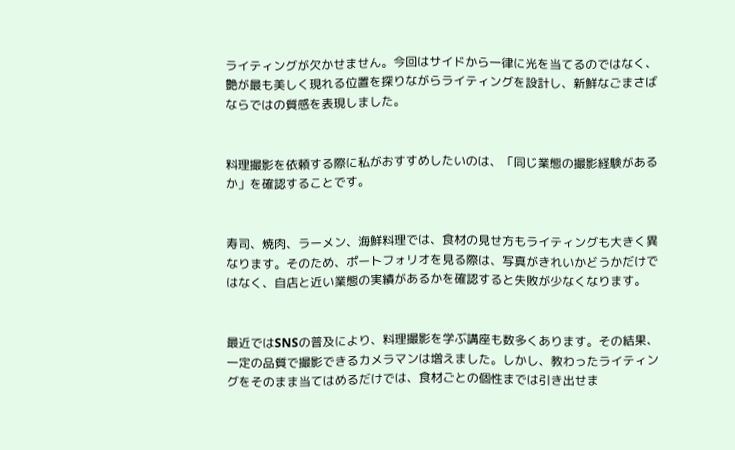ライティングが欠かせません。今回はサイドから一律に光を当てるのではなく、艶が最も美しく現れる位置を探りながらライティングを設計し、新鮮なごまさばならではの質感を表現しました。


料理撮影を依頼する際に私がおすすめしたいのは、「同じ業態の撮影経験があるか」を確認することです。


寿司、焼肉、ラーメン、海鮮料理では、食材の見せ方もライティングも大きく異なります。そのため、ポートフォリオを見る際は、写真がきれいかどうかだけではなく、自店と近い業態の実績があるかを確認すると失敗が少なくなります。


最近ではSNSの普及により、料理撮影を学ぶ講座も数多くあります。その結果、一定の品質で撮影できるカメラマンは増えました。しかし、教わったライティングをそのまま当てはめるだけでは、食材ごとの個性までは引き出せま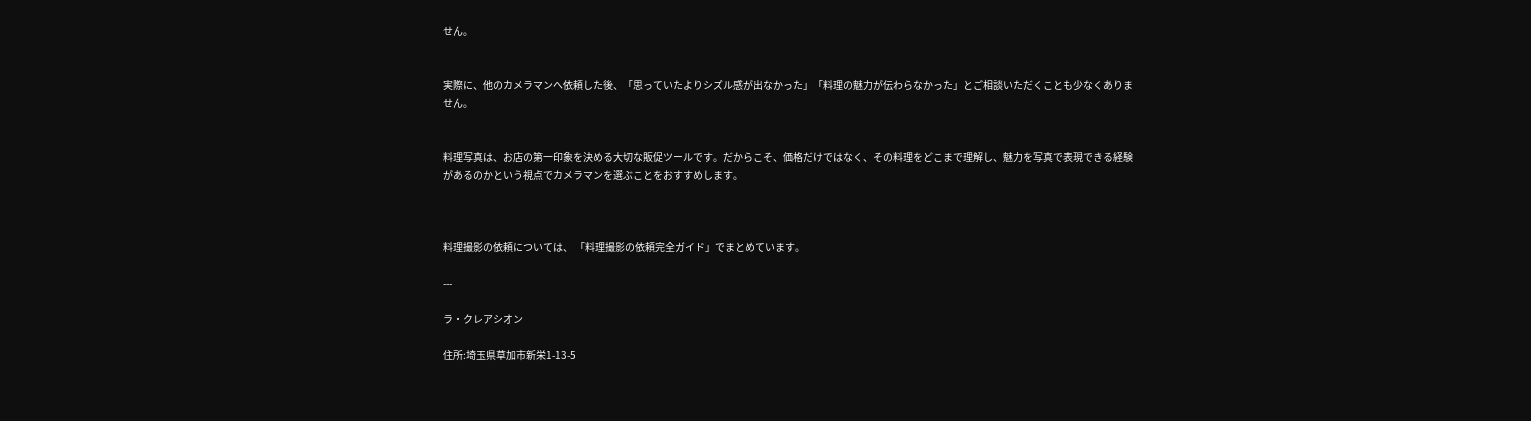せん。


実際に、他のカメラマンへ依頼した後、「思っていたよりシズル感が出なかった」「料理の魅力が伝わらなかった」とご相談いただくことも少なくありません。


料理写真は、お店の第一印象を決める大切な販促ツールです。だからこそ、価格だけではなく、その料理をどこまで理解し、魅力を写真で表現できる経験があるのかという視点でカメラマンを選ぶことをおすすめします。



料理撮影の依頼については、 「料理撮影の依頼完全ガイド」でまとめています。

---

ラ・クレアシオン

住所:埼玉県草加市新栄1-13-5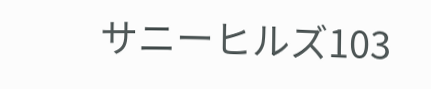サニーヒルズ103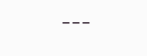---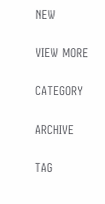NEW

VIEW MORE

CATEGORY

ARCHIVE

TAG